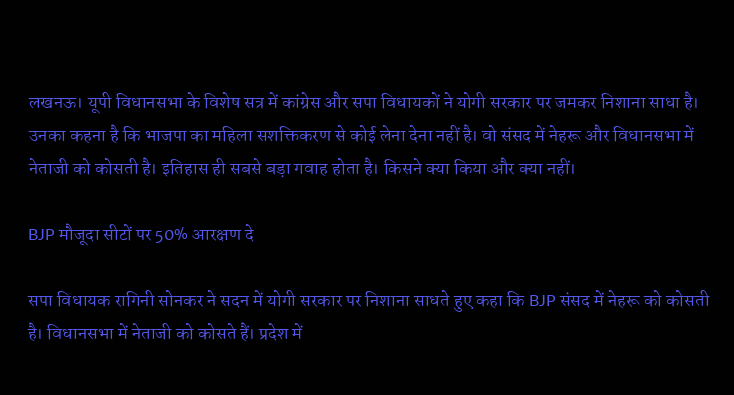लखनऊ। यूपी विधानसभा के विशेष सत्र में कांग्रेस और सपा विधायकों ने योगी सरकार पर जमकर निशाना साधा है। उनका कहना है कि भाजपा का महिला सशक्तिकरण से कोई लेना देना नहीं है। वो संसद में नेहरू और विधानसभा में नेताजी को कोसती है। इतिहास ही सबसे बड़ा गवाह होता है। किसने क्या किया और क्या नहीं।

BJP मौजूदा सीटों पर 50% आरक्षण दे

सपा विधायक रागिनी सोनकर ने सदन में योगी सरकार पर निशाना साधते हुए कहा कि BJP संसद में नेहरू को कोसती है। विधानसभा में नेताजी को कोसते हैं। प्रदेश में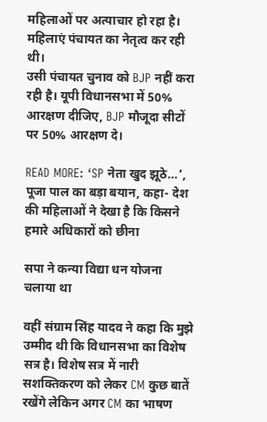महिलाओं पर अत्याचार हो रहा है। महिलाएं पंचायत का नेतृत्व कर रही थी।
उसी पंचायत चुनाव को BJP नहीं करा रही है। यूपी विधानसभा में 50% आरक्षण दीजिए, BJP मौजूदा सीटों पर 50% आरक्षण दे।

READ MORE: ‘SP नेता खुद झूठे…’, पूजा पाल का बड़ा बयान, कहा- देश की महिलाओं ने देखा है कि किसने हमारे अधिकारों को छीना

सपा ने कन्या विद्या धन योजना चलाया था

वहीं संग्राम सिंह यादव ने कहा कि मुझे उम्मीद थी कि विधानसभा का विशेष सत्र है। विशेष सत्र में नारी सशक्तिकरण को लेकर CM कुछ बातें रखेंगे लेकिन अगर CM का भाषण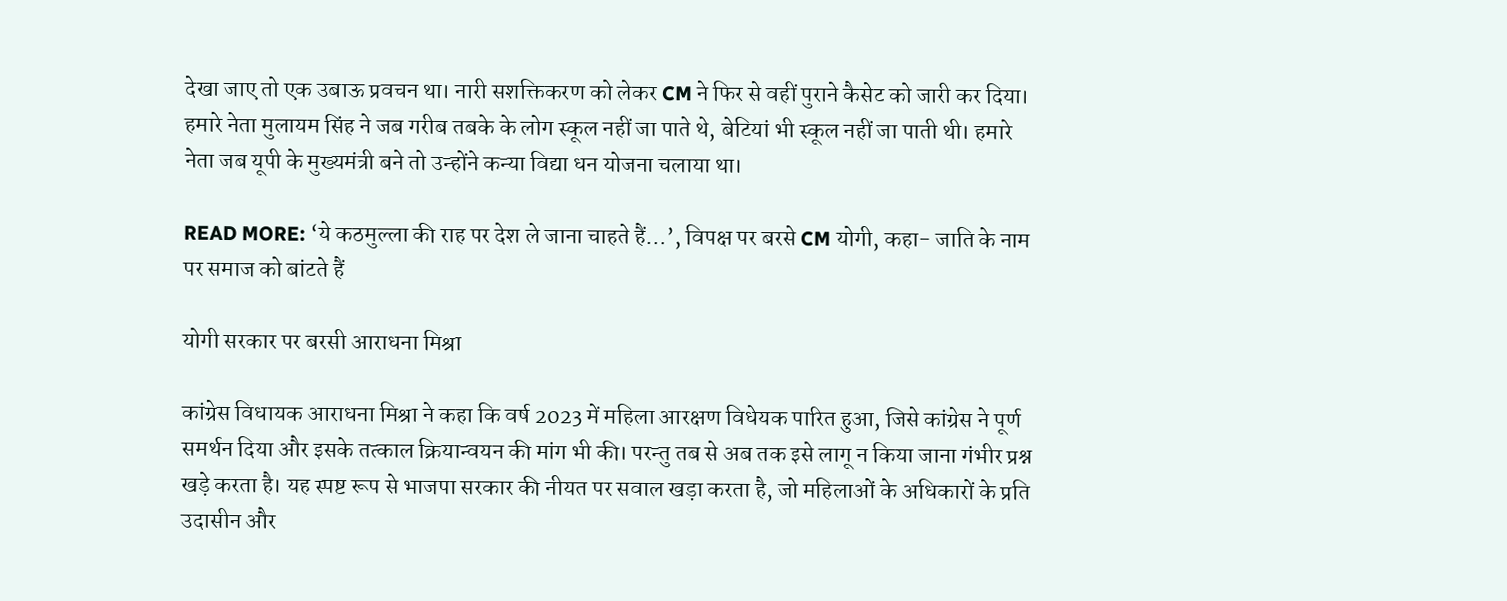देखा जाए तो एक उबाऊ प्रवचन था। नारी सशक्तिकरण को लेकर CM ने फिर से वहीं पुराने कैसेट को जारी कर दिया। हमारे नेता मुलायम सिंह ने जब गरीब तबके के लोग स्कूल नहीं जा पाते थे, बेटियां भी स्कूल नहीं जा पाती थी। हमारे नेता जब यूपी के मुख्यमंत्री बने तो उन्होंने कन्या विद्या धन योजना चलाया था।

READ MORE: ‘ये कठमुल्ला की राह पर देश ले जाना चाहते हैं…’, विपक्ष पर बरसे CM योगी, कहा- जाति के नाम पर समाज को बांटते हैं

योगी सरकार पर बरसी आराधना मिश्रा

कांग्रेस विधायक आराधना मिश्रा ने कहा कि वर्ष 2023 में महिला आरक्षण विधेयक पारित हुआ, जिसे कांग्रेस ने पूर्ण समर्थन दिया और इसके तत्काल क्रियान्वयन की मांग भी की। परन्तु तब से अब तक इसे लागू न किया जाना गंभीर प्रश्न खड़े करता है। यह स्पष्ट रूप से भाजपा सरकार की नीयत पर सवाल खड़ा करता है, जो महिलाओं के अधिकारों के प्रति उदासीन और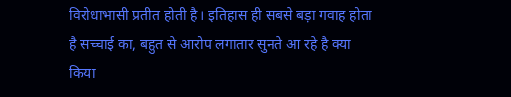विरोधाभासी प्रतीत होती है। इतिहास ही सबसे बड़ा गवाह होता है सच्चाई का, बहुत से आरोप लगातार सुनते आ रहे है क्या किया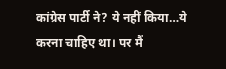कांग्रेस पार्टी ने? ये नहीं किया…ये करना चाहिए था। पर मैं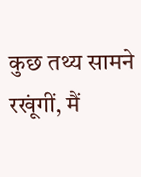कुछ तथ्य सामने रखूंगीं, मैं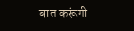बात करूंगी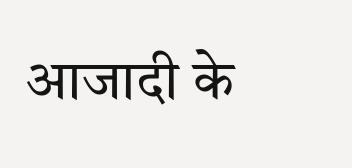आजादी के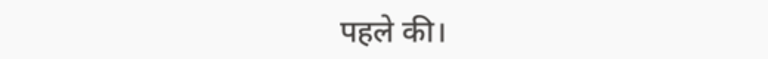पहले की।